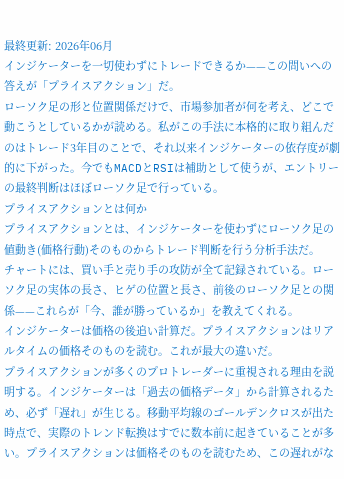最終更新: 2026年06月
インジケーターを一切使わずにトレードできるか——この問いへの答えが「プライスアクション」だ。
ローソク足の形と位置関係だけで、市場参加者が何を考え、どこで動こうとしているかが読める。私がこの手法に本格的に取り組んだのはトレード3年目のことで、それ以来インジケーターの依存度が劇的に下がった。今でもMACDとRSIは補助として使うが、エントリーの最終判断はほぼローソク足で行っている。
プライスアクションとは何か
プライスアクションとは、インジケーターを使わずにローソク足の値動き(価格行動)そのものからトレード判断を行う分析手法だ。
チャートには、買い手と売り手の攻防が全て記録されている。ローソク足の実体の長さ、ヒゲの位置と長さ、前後のローソク足との関係——これらが「今、誰が勝っているか」を教えてくれる。
インジケーターは価格の後追い計算だ。プライスアクションはリアルタイムの価格そのものを読む。これが最大の違いだ。
プライスアクションが多くのプロトレーダーに重視される理由を説明する。インジケーターは「過去の価格データ」から計算されるため、必ず「遅れ」が生じる。移動平均線のゴールデンクロスが出た時点で、実際のトレンド転換はすでに数本前に起きていることが多い。プライスアクションは価格そのものを読むため、この遅れがな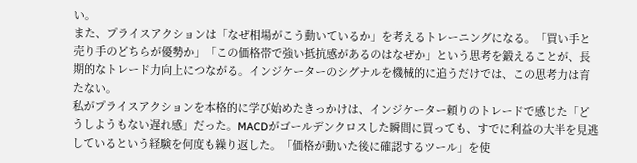い。
また、プライスアクションは「なぜ相場がこう動いているか」を考えるトレーニングになる。「買い手と売り手のどちらが優勢か」「この価格帯で強い抵抗感があるのはなぜか」という思考を鍛えることが、長期的なトレード力向上につながる。インジケーターのシグナルを機械的に追うだけでは、この思考力は育たない。
私がプライスアクションを本格的に学び始めたきっかけは、インジケーター頼りのトレードで感じた「どうしようもない遅れ感」だった。MACDがゴールデンクロスした瞬間に買っても、すでに利益の大半を見逃しているという経験を何度も繰り返した。「価格が動いた後に確認するツール」を使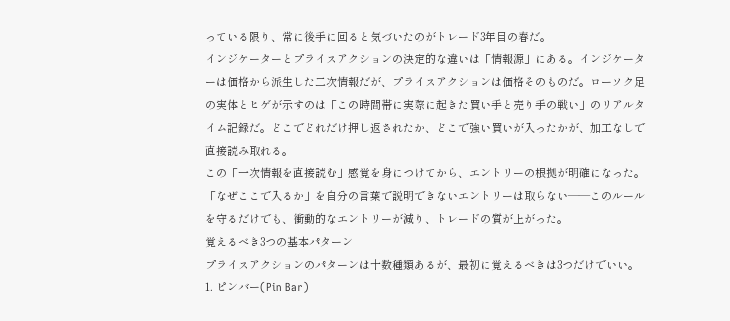っている限り、常に後手に回ると気づいたのがトレード3年目の春だ。
インジケーターとプライスアクションの決定的な違いは「情報源」にある。インジケーターは価格から派生した二次情報だが、プライスアクションは価格そのものだ。ローソク足の実体とヒゲが示すのは「この時間帯に実際に起きた買い手と売り手の戦い」のリアルタイム記録だ。どこでどれだけ押し返されたか、どこで強い買いが入ったかが、加工なしで直接読み取れる。
この「一次情報を直接読む」感覚を身につけてから、エントリーの根拠が明確になった。「なぜここで入るか」を自分の言葉で説明できないエントリーは取らない——このルールを守るだけでも、衝動的なエントリーが減り、トレードの質が上がった。
覚えるべき3つの基本パターン
プライスアクションのパターンは十数種類あるが、最初に覚えるべきは3つだけでいい。
1. ピンバー(Pin Bar)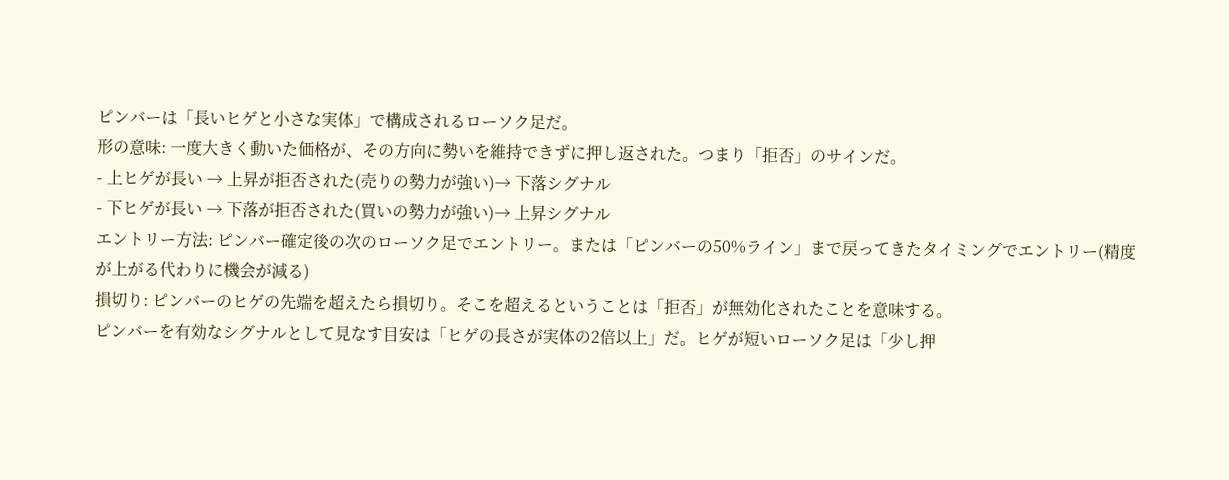ピンバーは「長いヒゲと小さな実体」で構成されるローソク足だ。
形の意味: 一度大きく動いた価格が、その方向に勢いを維持できずに押し返された。つまり「拒否」のサインだ。
- 上ヒゲが長い → 上昇が拒否された(売りの勢力が強い)→ 下落シグナル
- 下ヒゲが長い → 下落が拒否された(買いの勢力が強い)→ 上昇シグナル
エントリー方法: ピンバー確定後の次のローソク足でエントリー。または「ピンバーの50%ライン」まで戻ってきたタイミングでエントリー(精度が上がる代わりに機会が減る)
損切り: ピンバーのヒゲの先端を超えたら損切り。そこを超えるということは「拒否」が無効化されたことを意味する。
ピンバーを有効なシグナルとして見なす目安は「ヒゲの長さが実体の2倍以上」だ。ヒゲが短いローソク足は「少し押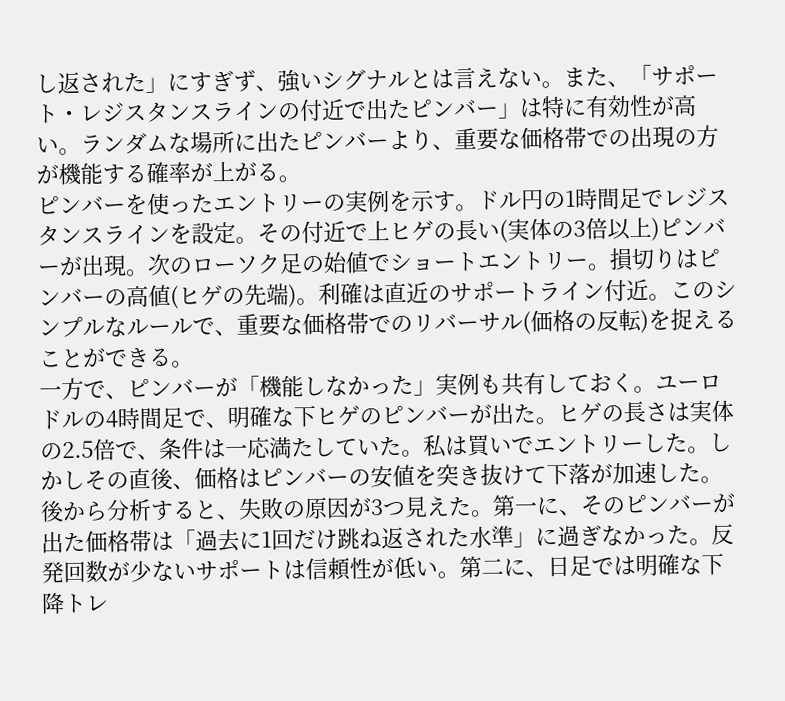し返された」にすぎず、強いシグナルとは言えない。また、「サポート・レジスタンスラインの付近で出たピンバー」は特に有効性が高い。ランダムな場所に出たピンバーより、重要な価格帯での出現の方が機能する確率が上がる。
ピンバーを使ったエントリーの実例を示す。ドル円の1時間足でレジスタンスラインを設定。その付近で上ヒゲの長い(実体の3倍以上)ピンバーが出現。次のローソク足の始値でショートエントリー。損切りはピンバーの高値(ヒゲの先端)。利確は直近のサポートライン付近。このシンプルなルールで、重要な価格帯でのリバーサル(価格の反転)を捉えることができる。
一方で、ピンバーが「機能しなかった」実例も共有しておく。ユーロドルの4時間足で、明確な下ヒゲのピンバーが出た。ヒゲの長さは実体の2.5倍で、条件は一応満たしていた。私は買いでエントリーした。しかしその直後、価格はピンバーの安値を突き抜けて下落が加速した。
後から分析すると、失敗の原因が3つ見えた。第一に、そのピンバーが出た価格帯は「過去に1回だけ跳ね返された水準」に過ぎなかった。反発回数が少ないサポートは信頼性が低い。第二に、日足では明確な下降トレ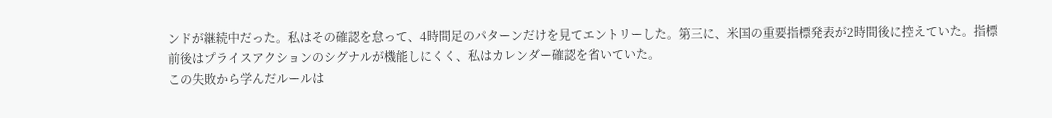ンドが継続中だった。私はその確認を怠って、4時間足のパターンだけを見てエントリーした。第三に、米国の重要指標発表が2時間後に控えていた。指標前後はプライスアクションのシグナルが機能しにくく、私はカレンダー確認を省いていた。
この失敗から学んだルールは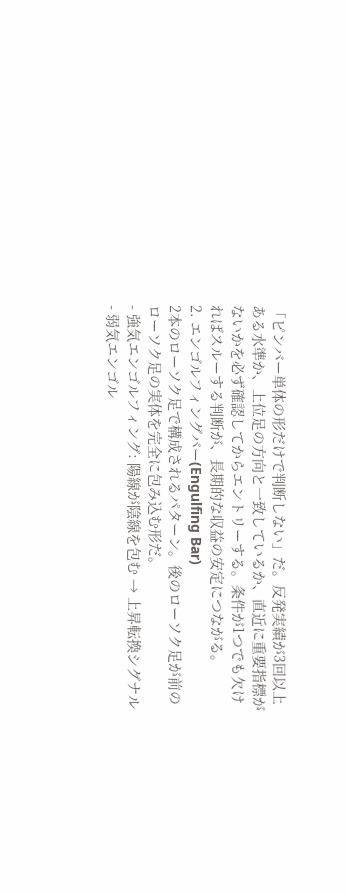「ピンバー単体の形だけで判断しない」だ。反発実績が3回以上ある水準か、上位足の方向と一致しているか、直近に重要指標がないかを必ず確認してからエントリーする。条件が1つでも欠ければスルーする判断が、長期的な収益の安定につながる。
2. エンゴルフィングバー(Engulfing Bar)
2本のローソク足で構成されるパターン。後のローソク足が前のローソク足の実体を完全に包み込む形だ。
- 強気エンゴルフィング: 陽線が陰線を包む → 上昇転換シグナル
- 弱気エンゴル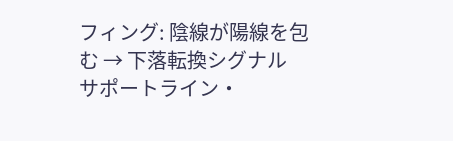フィング: 陰線が陽線を包む → 下落転換シグナル
サポートライン・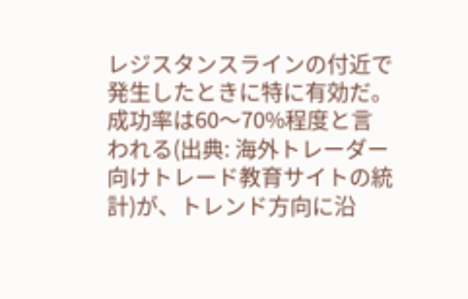レジスタンスラインの付近で発生したときに特に有効だ。成功率は60〜70%程度と言われる(出典: 海外トレーダー向けトレード教育サイトの統計)が、トレンド方向に沿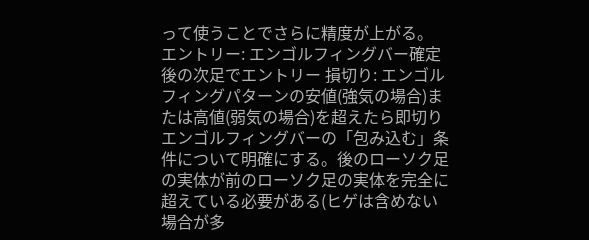って使うことでさらに精度が上がる。
エントリー: エンゴルフィングバー確定後の次足でエントリー 損切り: エンゴルフィングパターンの安値(強気の場合)または高値(弱気の場合)を超えたら即切り
エンゴルフィングバーの「包み込む」条件について明確にする。後のローソク足の実体が前のローソク足の実体を完全に超えている必要がある(ヒゲは含めない場合が多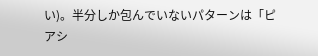い)。半分しか包んでいないパターンは「ピアシ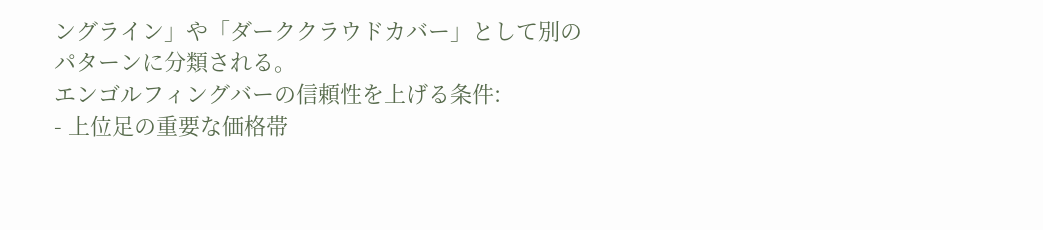ングライン」や「ダーククラウドカバー」として別のパターンに分類される。
エンゴルフィングバーの信頼性を上げる条件:
- 上位足の重要な価格帯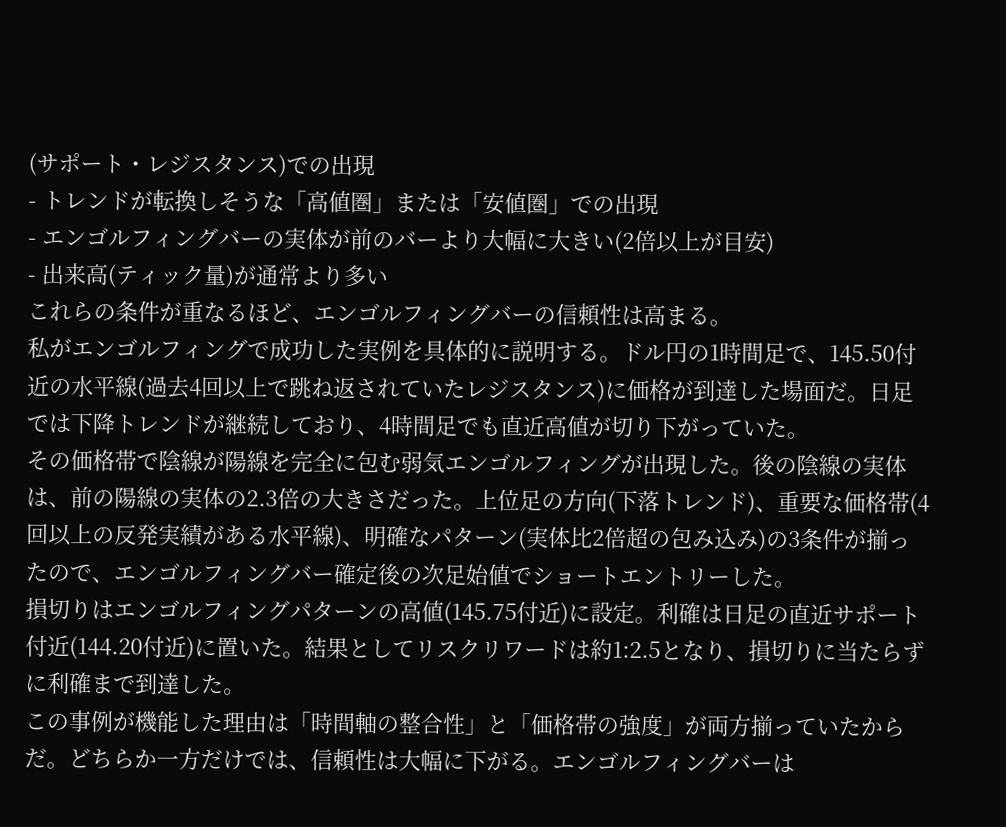(サポート・レジスタンス)での出現
- トレンドが転換しそうな「高値圏」または「安値圏」での出現
- エンゴルフィングバーの実体が前のバーより大幅に大きい(2倍以上が目安)
- 出来高(ティック量)が通常より多い
これらの条件が重なるほど、エンゴルフィングバーの信頼性は高まる。
私がエンゴルフィングで成功した実例を具体的に説明する。ドル円の1時間足で、145.50付近の水平線(過去4回以上で跳ね返されていたレジスタンス)に価格が到達した場面だ。日足では下降トレンドが継続しており、4時間足でも直近高値が切り下がっていた。
その価格帯で陰線が陽線を完全に包む弱気エンゴルフィングが出現した。後の陰線の実体は、前の陽線の実体の2.3倍の大きさだった。上位足の方向(下落トレンド)、重要な価格帯(4回以上の反発実績がある水平線)、明確なパターン(実体比2倍超の包み込み)の3条件が揃ったので、エンゴルフィングバー確定後の次足始値でショートエントリーした。
損切りはエンゴルフィングパターンの高値(145.75付近)に設定。利確は日足の直近サポート付近(144.20付近)に置いた。結果としてリスクリワードは約1:2.5となり、損切りに当たらずに利確まで到達した。
この事例が機能した理由は「時間軸の整合性」と「価格帯の強度」が両方揃っていたからだ。どちらか一方だけでは、信頼性は大幅に下がる。エンゴルフィングバーは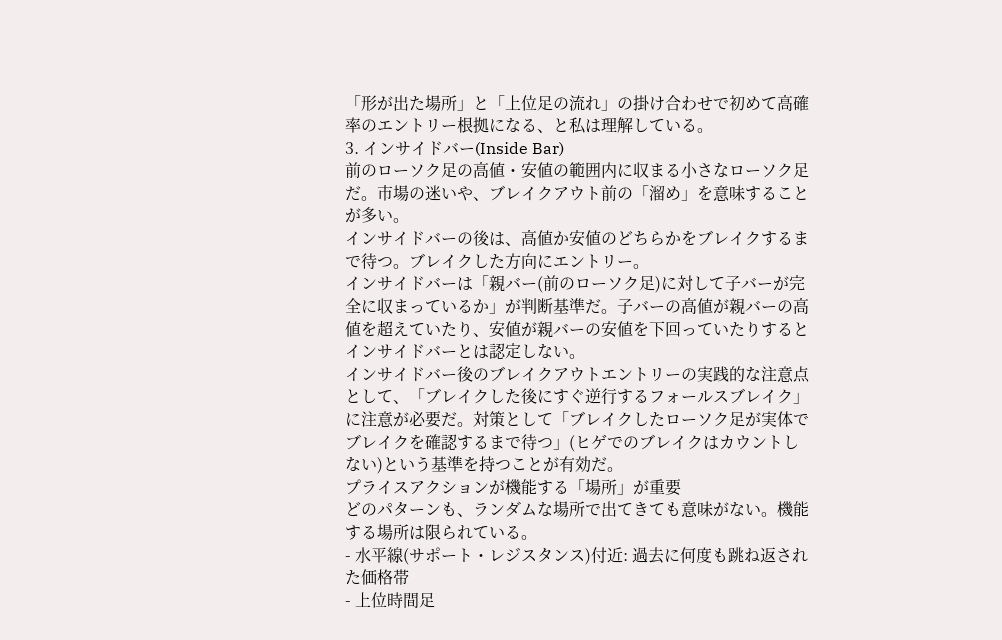「形が出た場所」と「上位足の流れ」の掛け合わせで初めて高確率のエントリー根拠になる、と私は理解している。
3. インサイドバー(Inside Bar)
前のローソク足の高値・安値の範囲内に収まる小さなローソク足だ。市場の迷いや、ブレイクアウト前の「溜め」を意味することが多い。
インサイドバーの後は、高値か安値のどちらかをブレイクするまで待つ。ブレイクした方向にエントリー。
インサイドバーは「親バー(前のローソク足)に対して子バーが完全に収まっているか」が判断基準だ。子バーの高値が親バーの高値を超えていたり、安値が親バーの安値を下回っていたりするとインサイドバーとは認定しない。
インサイドバー後のブレイクアウトエントリーの実践的な注意点として、「ブレイクした後にすぐ逆行するフォールスブレイク」に注意が必要だ。対策として「ブレイクしたローソク足が実体でブレイクを確認するまで待つ」(ヒゲでのブレイクはカウントしない)という基準を持つことが有効だ。
プライスアクションが機能する「場所」が重要
どのパターンも、ランダムな場所で出てきても意味がない。機能する場所は限られている。
- 水平線(サポート・レジスタンス)付近: 過去に何度も跳ね返された価格帯
- 上位時間足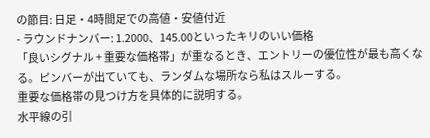の節目: 日足・4時間足での高値・安値付近
- ラウンドナンバー: 1.2000、145.00といったキリのいい価格
「良いシグナル + 重要な価格帯」が重なるとき、エントリーの優位性が最も高くなる。ピンバーが出ていても、ランダムな場所なら私はスルーする。
重要な価格帯の見つけ方を具体的に説明する。
水平線の引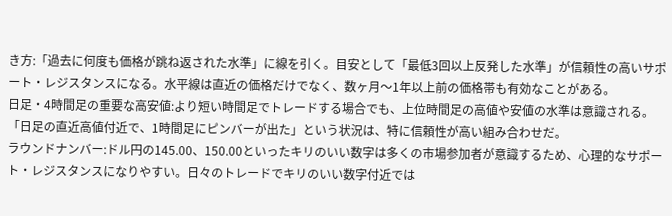き方:「過去に何度も価格が跳ね返された水準」に線を引く。目安として「最低3回以上反発した水準」が信頼性の高いサポート・レジスタンスになる。水平線は直近の価格だけでなく、数ヶ月〜1年以上前の価格帯も有効なことがある。
日足・4時間足の重要な高安値:より短い時間足でトレードする場合でも、上位時間足の高値や安値の水準は意識される。「日足の直近高値付近で、1時間足にピンバーが出た」という状況は、特に信頼性が高い組み合わせだ。
ラウンドナンバー:ドル円の145.00、150.00といったキリのいい数字は多くの市場参加者が意識するため、心理的なサポート・レジスタンスになりやすい。日々のトレードでキリのいい数字付近では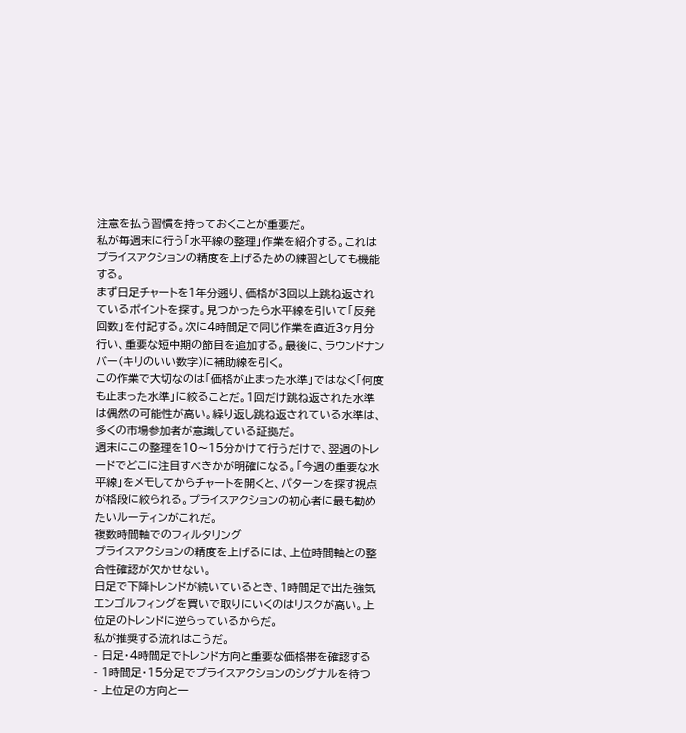注意を払う習慣を持っておくことが重要だ。
私が毎週末に行う「水平線の整理」作業を紹介する。これはプライスアクションの精度を上げるための練習としても機能する。
まず日足チャートを1年分遡り、価格が3回以上跳ね返されているポイントを探す。見つかったら水平線を引いて「反発回数」を付記する。次に4時間足で同じ作業を直近3ヶ月分行い、重要な短中期の節目を追加する。最後に、ラウンドナンバー(キリのいい数字)に補助線を引く。
この作業で大切なのは「価格が止まった水準」ではなく「何度も止まった水準」に絞ることだ。1回だけ跳ね返された水準は偶然の可能性が高い。繰り返し跳ね返されている水準は、多くの市場参加者が意識している証拠だ。
週末にこの整理を10〜15分かけて行うだけで、翌週のトレードでどこに注目すべきかが明確になる。「今週の重要な水平線」をメモしてからチャートを開くと、パターンを探す視点が格段に絞られる。プライスアクションの初心者に最も勧めたいルーティンがこれだ。
複数時間軸でのフィルタリング
プライスアクションの精度を上げるには、上位時間軸との整合性確認が欠かせない。
日足で下降トレンドが続いているとき、1時間足で出た強気エンゴルフィングを買いで取りにいくのはリスクが高い。上位足のトレンドに逆らっているからだ。
私が推奨する流れはこうだ。
- 日足・4時間足でトレンド方向と重要な価格帯を確認する
- 1時間足・15分足でプライスアクションのシグナルを待つ
- 上位足の方向と一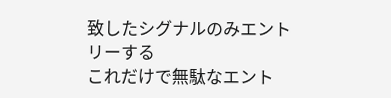致したシグナルのみエントリーする
これだけで無駄なエント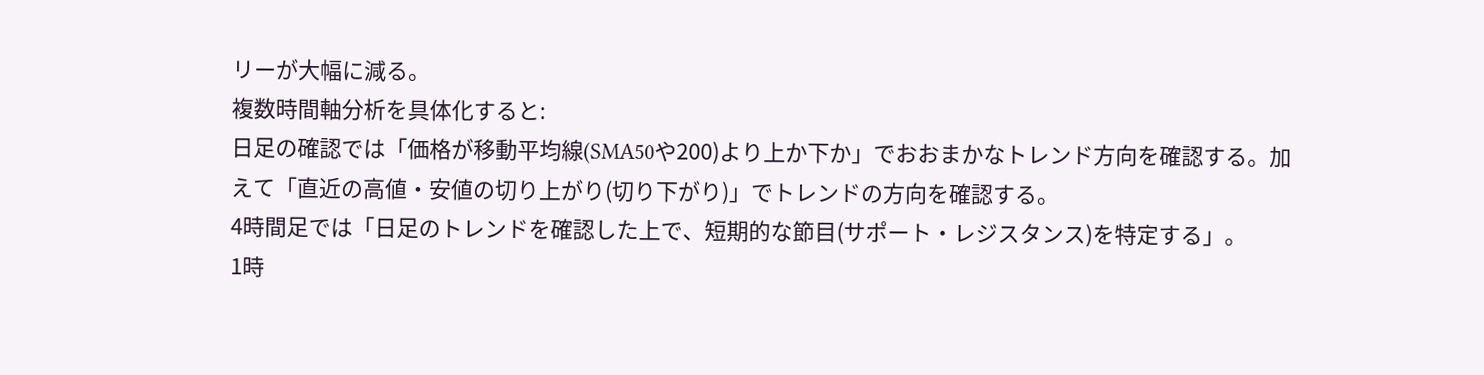リーが大幅に減る。
複数時間軸分析を具体化すると:
日足の確認では「価格が移動平均線(SMA50や200)より上か下か」でおおまかなトレンド方向を確認する。加えて「直近の高値・安値の切り上がり(切り下がり)」でトレンドの方向を確認する。
4時間足では「日足のトレンドを確認した上で、短期的な節目(サポート・レジスタンス)を特定する」。
1時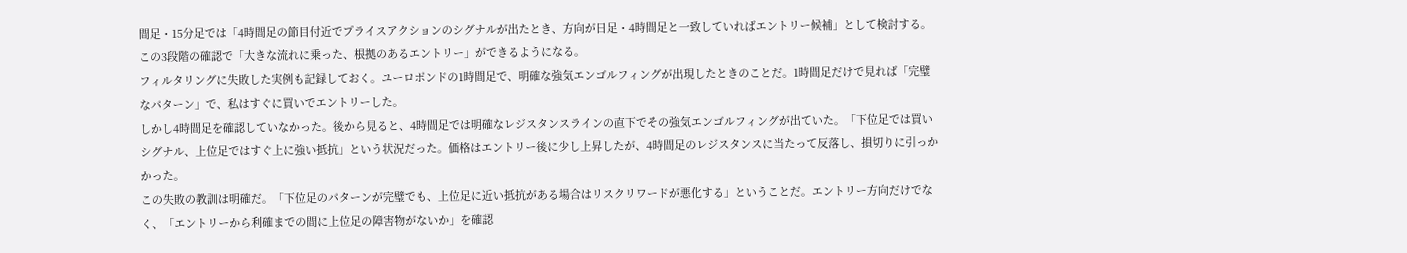間足・15分足では「4時間足の節目付近でプライスアクションのシグナルが出たとき、方向が日足・4時間足と一致していればエントリー候補」として検討する。
この3段階の確認で「大きな流れに乗った、根拠のあるエントリー」ができるようになる。
フィルタリングに失敗した実例も記録しておく。ユーロポンドの1時間足で、明確な強気エンゴルフィングが出現したときのことだ。1時間足だけで見れば「完璧なパターン」で、私はすぐに買いでエントリーした。
しかし4時間足を確認していなかった。後から見ると、4時間足では明確なレジスタンスラインの直下でその強気エンゴルフィングが出ていた。「下位足では買いシグナル、上位足ではすぐ上に強い抵抗」という状況だった。価格はエントリー後に少し上昇したが、4時間足のレジスタンスに当たって反落し、損切りに引っかかった。
この失敗の教訓は明確だ。「下位足のパターンが完璧でも、上位足に近い抵抗がある場合はリスクリワードが悪化する」ということだ。エントリー方向だけでなく、「エントリーから利確までの間に上位足の障害物がないか」を確認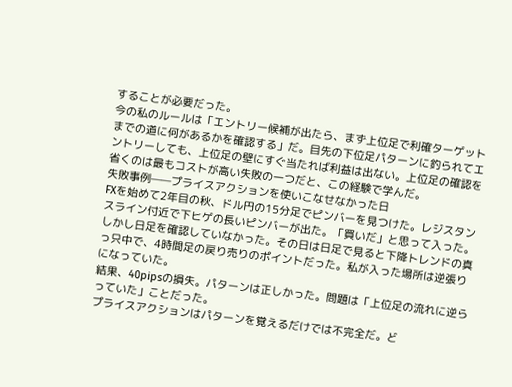することが必要だった。
今の私のルールは「エントリー候補が出たら、まず上位足で利確ターゲットまでの道に何があるかを確認する」だ。目先の下位足パターンに釣られてエントリーしても、上位足の壁にすぐ当たれば利益は出ない。上位足の確認を省くのは最もコストが高い失敗の一つだと、この経験で学んだ。
失敗事例——プライスアクションを使いこなせなかった日
FXを始めて2年目の秋、ドル円の15分足でピンバーを見つけた。レジスタンスライン付近で下ヒゲの長いピンバーが出た。「買いだ」と思って入った。
しかし日足を確認していなかった。その日は日足で見ると下降トレンドの真っ只中で、4時間足の戻り売りのポイントだった。私が入った場所は逆張りになっていた。
結果、40pipsの損失。パターンは正しかった。問題は「上位足の流れに逆らっていた」ことだった。
プライスアクションはパターンを覚えるだけでは不完全だ。ど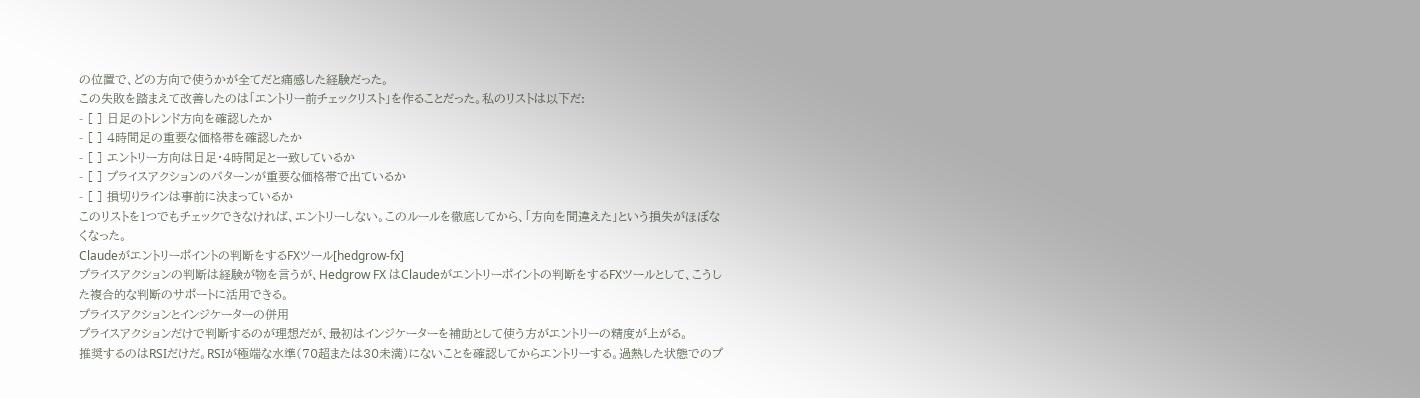の位置で、どの方向で使うかが全てだと痛感した経験だった。
この失敗を踏まえて改善したのは「エントリー前チェックリスト」を作ることだった。私のリストは以下だ:
- [ ] 日足のトレンド方向を確認したか
- [ ] 4時間足の重要な価格帯を確認したか
- [ ] エントリー方向は日足・4時間足と一致しているか
- [ ] プライスアクションのパターンが重要な価格帯で出ているか
- [ ] 損切りラインは事前に決まっているか
このリストを1つでもチェックできなければ、エントリーしない。このルールを徹底してから、「方向を間違えた」という損失がほぼなくなった。
Claudeがエントリーポイントの判断をするFXツール[hedgrow-fx]
プライスアクションの判断は経験が物を言うが、Hedgrow FX はClaudeがエントリーポイントの判断をするFXツールとして、こうした複合的な判断のサポートに活用できる。
プライスアクションとインジケーターの併用
プライスアクションだけで判断するのが理想だが、最初はインジケーターを補助として使う方がエントリーの精度が上がる。
推奨するのはRSIだけだ。RSIが極端な水準(70超または30未満)にないことを確認してからエントリーする。過熱した状態でのプ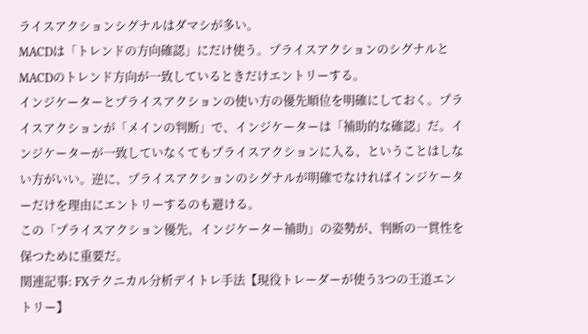ライスアクションシグナルはダマシが多い。
MACDは「トレンドの方向確認」にだけ使う。プライスアクションのシグナルとMACDのトレンド方向が一致しているときだけエントリーする。
インジケーターとプライスアクションの使い方の優先順位を明確にしておく。プライスアクションが「メインの判断」で、インジケーターは「補助的な確認」だ。インジケーターが一致していなくてもプライスアクションに入る、ということはしない方がいい。逆に、プライスアクションのシグナルが明確でなければインジケーターだけを理由にエントリーするのも避ける。
この「プライスアクション優先、インジケーター補助」の姿勢が、判断の一貫性を保つために重要だ。
関連記事: FXテクニカル分析デイトレ手法【現役トレーダーが使う3つの王道エントリー】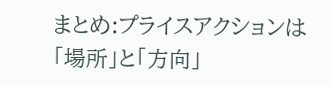まとめ:プライスアクションは「場所」と「方向」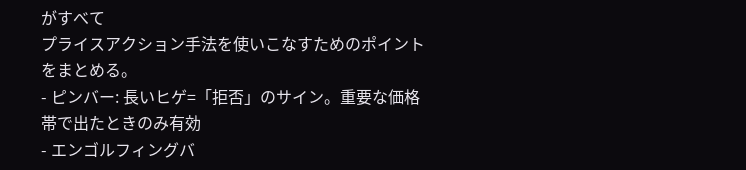がすべて
プライスアクション手法を使いこなすためのポイントをまとめる。
- ピンバー: 長いヒゲ=「拒否」のサイン。重要な価格帯で出たときのみ有効
- エンゴルフィングバ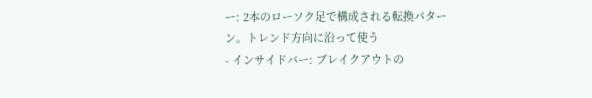ー: 2本のローソク足で構成される転換パターン。トレンド方向に沿って使う
- インサイドバー: ブレイクアウトの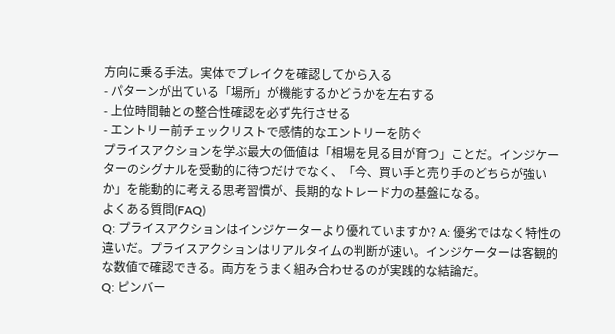方向に乗る手法。実体でブレイクを確認してから入る
- パターンが出ている「場所」が機能するかどうかを左右する
- 上位時間軸との整合性確認を必ず先行させる
- エントリー前チェックリストで感情的なエントリーを防ぐ
プライスアクションを学ぶ最大の価値は「相場を見る目が育つ」ことだ。インジケーターのシグナルを受動的に待つだけでなく、「今、買い手と売り手のどちらが強いか」を能動的に考える思考習慣が、長期的なトレード力の基盤になる。
よくある質問(FAQ)
Q: プライスアクションはインジケーターより優れていますか? A: 優劣ではなく特性の違いだ。プライスアクションはリアルタイムの判断が速い。インジケーターは客観的な数値で確認できる。両方をうまく組み合わせるのが実践的な結論だ。
Q: ピンバー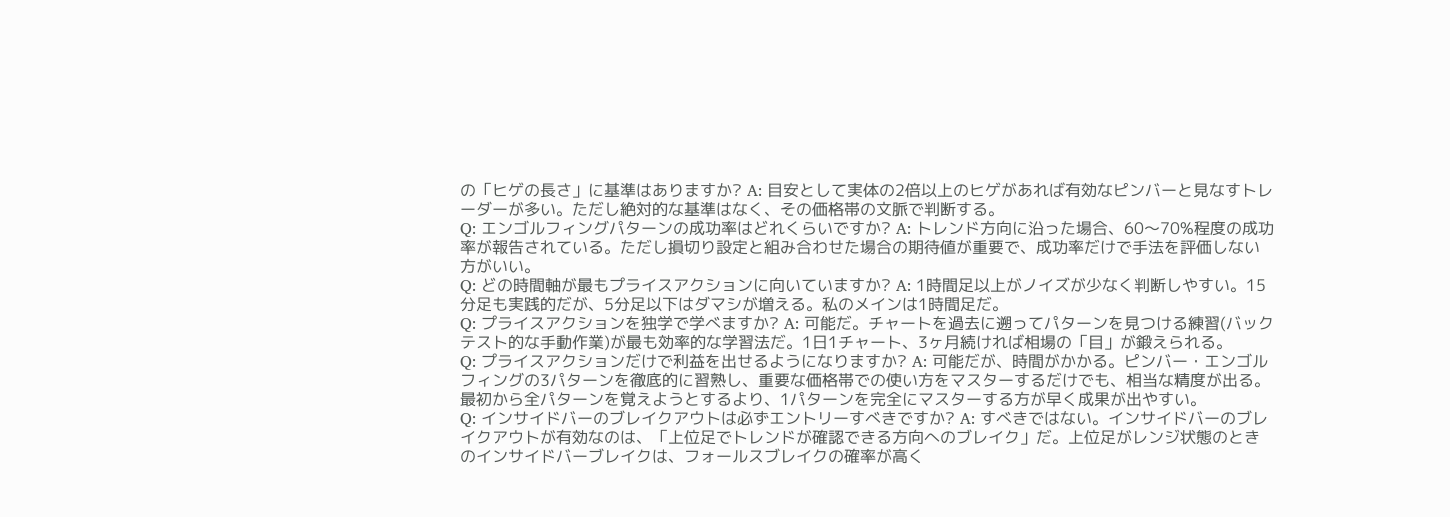の「ヒゲの長さ」に基準はありますか? A: 目安として実体の2倍以上のヒゲがあれば有効なピンバーと見なすトレーダーが多い。ただし絶対的な基準はなく、その価格帯の文脈で判断する。
Q: エンゴルフィングパターンの成功率はどれくらいですか? A: トレンド方向に沿った場合、60〜70%程度の成功率が報告されている。ただし損切り設定と組み合わせた場合の期待値が重要で、成功率だけで手法を評価しない方がいい。
Q: どの時間軸が最もプライスアクションに向いていますか? A: 1時間足以上がノイズが少なく判断しやすい。15分足も実践的だが、5分足以下はダマシが増える。私のメインは1時間足だ。
Q: プライスアクションを独学で学べますか? A: 可能だ。チャートを過去に遡ってパターンを見つける練習(バックテスト的な手動作業)が最も効率的な学習法だ。1日1チャート、3ヶ月続ければ相場の「目」が鍛えられる。
Q: プライスアクションだけで利益を出せるようになりますか? A: 可能だが、時間がかかる。ピンバー・エンゴルフィングの3パターンを徹底的に習熟し、重要な価格帯での使い方をマスターするだけでも、相当な精度が出る。最初から全パターンを覚えようとするより、1パターンを完全にマスターする方が早く成果が出やすい。
Q: インサイドバーのブレイクアウトは必ずエントリーすべきですか? A: すべきではない。インサイドバーのブレイクアウトが有効なのは、「上位足でトレンドが確認できる方向へのブレイク」だ。上位足がレンジ状態のときのインサイドバーブレイクは、フォールスブレイクの確率が高く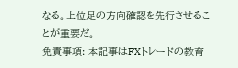なる。上位足の方向確認を先行させることが重要だ。
免責事項: 本記事はFXトレードの教育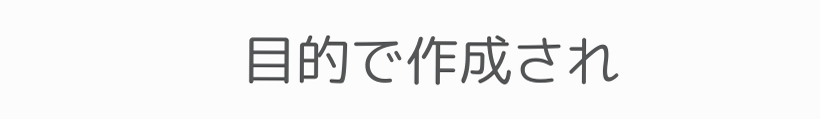目的で作成され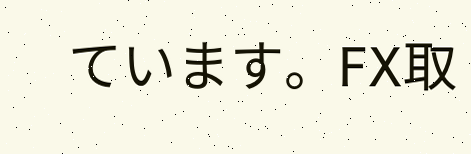ています。FX取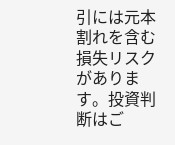引には元本割れを含む損失リスクがあります。投資判断はご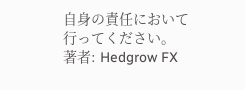自身の責任において行ってください。
著者: Hedgrow FX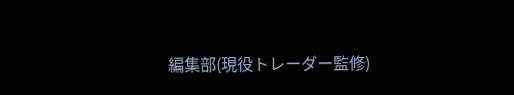編集部(現役トレーダー監修)